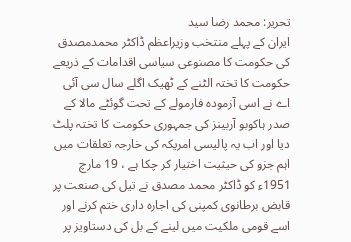تحریر: محمد رضا سید
ایران کے پہلے منتخب وزیراعظم ڈاکٹر محمدمصدق کی حکومت کا مصنوعی سیاسی اقدامات کے ذریعے حکومت کا تختہ الٹنے کے ٹھیک اگلے سال سی آئی اے نے اسی آزمودہ فارمولے کے تحت گوئٹے مالا کے صدر ہاکوبو آربینز کی جمہوری حکومت کا تختہ پلٹ دیا اور اب یہ پالیسی امریکہ کی خارجہ تعلقات میں اہم جزو کی حیثیت اختیار کر چکا ہے ، 19 مارچ 1951ء کو ڈاکٹر محمد مصدق نے تیل کی صنعت پر قابض برطانوی کمپنی کی اجارہ داری ختم کرنے اور اسے قومی ملکیت میں لینے کے بل کی دستاویز پر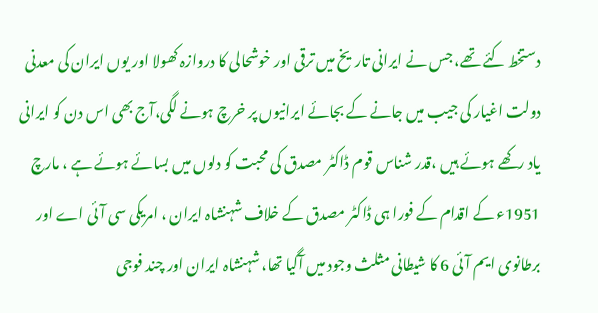دستخط کئے تھے، جس نے ایرانی تاریخ میں ترقی اور خوشحالی کا دروازہ کھولا اور یوں ایران کی معدنی دولت اغیار کی جیب میں جانے کے بجائے ایرانیوں پر خرچ ہونے لگی،آج بھی اس دن کو ایرانی یاد رکھے ہوئے ہیں ،قدر شناس قوم ڈاکٹر مصدق کی محبت کو دلوں میں بسائے ہوئے ہے ، مارچ 1951ء کے اقدام کے فورا ہی ڈاکٹر مصدق کے خلاف شہنشاہ ایران ، امریکی سی آئی اے اور برطانوی ایم آئی 6 کا شیطانی مثلث وجود میں آگیا تھا، شہنشاہ ایران اور چند فوجی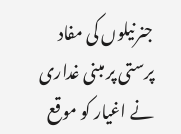جنرنیلوں کی مفاد پرستی پر مبنی غداری نے اغیار کو موقع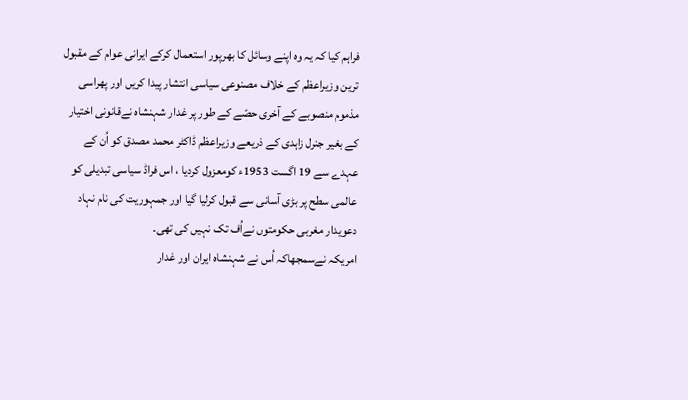فراہم کیا کہ یہ وہ اپنے وسائل کا بھرپور استعمال کرکے ایرانی عوام کے مقبول ترین وزیراعظم کے خلاف مصنوعی سیاسی انتشار پیدا کریں اور پھراسی مذموم منصوبے کے آخری حصّے کے طور پر غدار شہنشاہ نےقانونی اختیار کے بغیر جنرل زاہدی کے ذریعے وزیراعظم ڈاکٹر محمد مصدق کو اُن کے عہدے سے 19 اگست 1953ء کومعزول کردیا ، اس فراڈ سیاسی تبدیلی کو عالمی سطح پر بڑی آسانی سے قبول کرلیا گیا اور جمہوریت کی نام نہاد دعویدار مغربی حکومتوں نےاُف تک نہیں کی تھی۔
امریکہ نےسمجھاکہ اُس نے شہنشاہ ایران اور غدار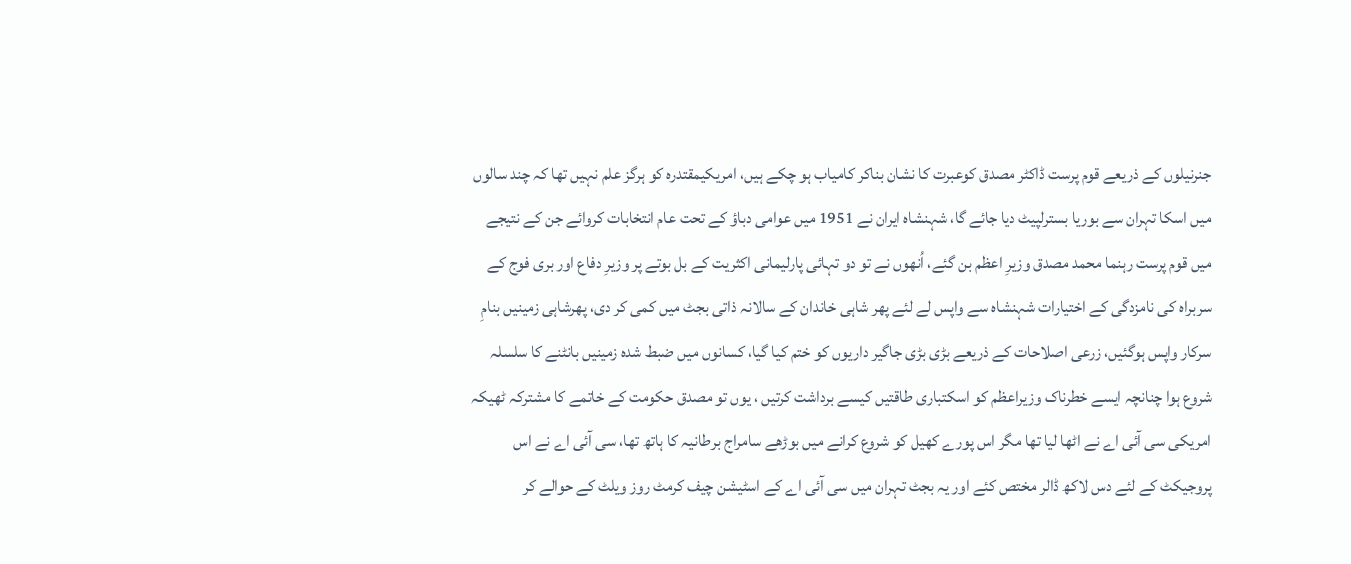جنرنیلوں کے ذریعے قوم پرست ڈاکٹر مصدق کوعبرت کا نشان بناکر کامیاب ہو چکے ہیں، امریکیمقتدرہ کو ہرگز علم نہیں تھا کہ چند سالوں میں اسکا تہران سے بوریا بسترلپیٹ دیا جائے گا، شہنشاہ ایران نے 1951 میں عوامی دباؤ کے تحت عام انتخابات کروائے جن کے نتیجے میں قوم پرست رہنما محمد مصدق وزیرِ اعظم بن گئے، اُنھوں نے تو دو تہائی پارلیمانی اکثریت کے بل بوتے پر وزیرِ دفاع اور بری فوج کے سربراہ کی نامزدگی کے اختیارات شہنشاہ سے واپس لے لئے پھر شاہی خاندان کے سالانہ ذاتی بجٹ میں کمی کر دی، پھرشاہی زمینیں بنامِ سرکار واپس ہوگئیں، زرعی اصلاحات کے ذریعے بڑی بڑی جاگیر داریوں کو ختم کیا گیا، کسانوں میں ضبط شدہ زمینیں بانٹنے کا سلسلہ شروع ہوا چنانچہ ایسے خطرناک وزیراعظم کو اسکتباری طاقتیں کیسے برداشت کرتیں ، یوں تو مصدق حکومت کے خاتمے کا مشترکہ ٹھیکہ امریکی سی آئی اے نے اٹھا لیا تھا مگر اس پورے کھیل کو شروع کرانے میں بوڑھے سامراج برطانیہ کا ہاتھ تھا، سی آئی اے نے اس پروجیکٹ کے لئے دس لاکھ ڈالر مختص کئے اور یہ بجٹ تہران میں سی آئی اے کے اسٹیشن چیف کرمٹ روز ویلٹ کے حوالے کر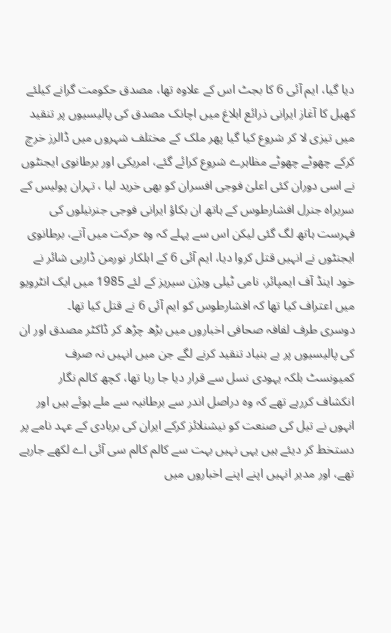دیا گیا، ایم آئی 6 کا بجٹ اس کے علاوہ تھا، مصدق حکومت گرانے کیلئے کھیل کا آغاز ایرانی ذرائع ابلاغ میں اچانک مصدق کی پالیسیوں پر تنقید میں تیزی لا کر شروع کیا گیا پھر ملک کے مختلف شہروں میں ڈالرز خرچ کرکے چھوٹے چھوٹے مظاہرے شروع کرائے گئے، امریکی اور برطانوی ایجنٹوں نے اسی دوران کئی اعلیٰ فوجی افسران کو بھی خرید لیا ، تہران پولیس کے سربراہ جنرل افشارطوس کے ہاتھ ان بکاؤ ایرانی فوجی جنرنیلوں کی فہرست ہاتھ لگ گئی لیکن اس سے پہلے کہ وہ حرکت میں آتے، برطانوی ایجنٹوں نے انہیں قتل کروا دیا، ایم آئی 6 کے اہلکار نورمن ڈاربی شائر نے خود اینڈ آف ایمپائر، نامی ٹیلی ویژن سیریز کے لئے 1985 میں ایک انٹرویو میں اعتراف کیا تھا کہ افشارطوس کو ایم آئی 6 نے قتل کیا تھا۔
دوسری طرف لفافہ صحافی اخباروں میں بڑھ چڑھ کر ڈاکٹر مصدق اور ان کی پالیسیوں پر بے بنیاد تنقید کرنے لگے جن میں انہیں نہ صرف کمیونسٹ بلکہ یہودی نسل سے قرار دیا جا رہا تھا، کچھ کالم نگار انکشاف کررہے تھے کہ وہ دراصل اندر سے برطانیہ سے ملے ہوئے ہیں اور انہوں نے تیل کی صنعت کو نیشنلائز کرکے ایران کی بربادی کے عہد نامے پر دستخط کر دیئے ہیں یہی نہیں بہت سے کالم کالم سی آئی اے لکھے جارہے تھے، اور مدیر انہیں اپنے اپنے اخباروں میں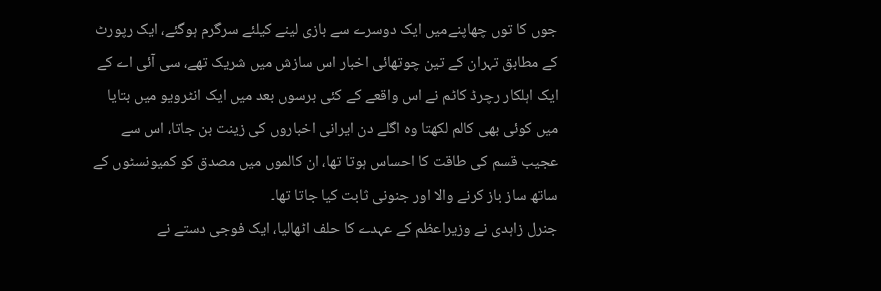جوں کا توں چھاپنےمیں ایک دوسرے سے بازی لینے کیلئے سرگرم ہوگئے، ایک رپورٹ کے مطابق تہران کے تین چوتھائی اخبار اس سازش میں شریک تھے، سی آئی اے کے ایک اہلکار رچرڈ کاٹم نے اس واقعے کے کئی برسوں بعد میں ایک انٹرویو میں بتایا میں کوئی بھی کالم لکھتا وہ اگلے دن ایرانی اخباروں کی زینت بن جاتا، اس سے عجیب قسم کی طاقت کا احساس ہوتا تھا، ان کالموں میں مصدق کو کمیونسٹوں کے ساتھ ساز باز کرنے والا اور جنونی ثابت کیا جاتا تھا۔
جنرل زاہدی نے وزیراعظم کے عہدے کا حلف اٹھالیا، ایک فوجی دستے نے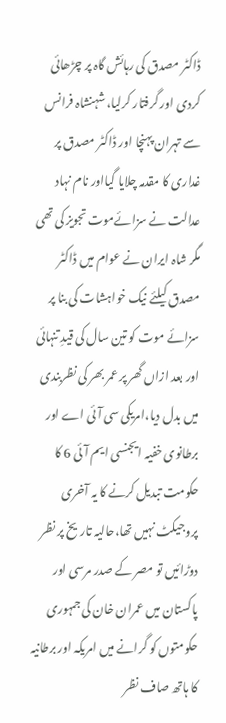ڈاکٹر مصدق کی رہائش گاہ پر چڑھائی کردی اور گرفتار کرلیا، شہنشاہ فرانس سے تہران پہنچا اور ڈاکٹر مصدق پر غداری کا مقدمہ چلایا گیااور نام نہاد عدالت نے سزائےموت تجویز کی تھی مگر شاہ ایران نے عوام میں ڈاکٹر مصدق کیلئے نیک خواہشات کی بنا پر سزائے موت کو تین سال کی قیدِ تنہائی اور بعد ازاں گھر پر عمر بھر کی نظربندی میں بدل دیا،امریکی سی آئی اے اور برطانوی خفیہ ایجنسی ایم آئی 6 کا حکومت تبدیل کرنے کا یہ آخری پروجیکٹ نہیں تھا،حالیہ تاریخ پر نظر دوڑائیں تو مصر کے صدر مرسی اور پاکستان میں عمران خان کی جمہوری حکومتوں کو گرانے میں امریکہ اور برطانیہ کا ہاتھ صاف نظر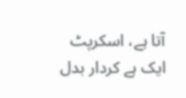آتا ہے، اسکرپٹ ایک ہے کردار بدل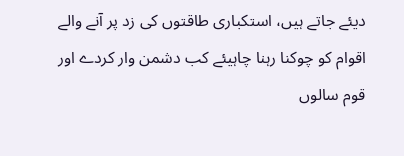دیئے جاتے ہیں، استکباری طاقتوں کی زد پر آنے والے اقوام کو چوکنا رہنا چاہیئے کب دشمن وار کردے اور قوم سالوں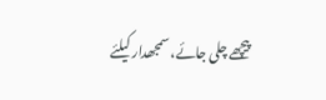پیچھے چلی جائے، سمجھدار کیلئے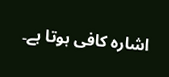اشارہ کافی ہوتا ہے۔